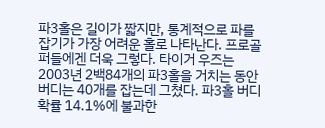파3홀은 길이가 짧지만, 통계적으로 파를 잡기가 가장 어려운 홀로 나타난다. 프로골퍼들에겐 더욱 그렇다. 타이거 우즈는 2003년 2백84개의 파3홀을 거치는 동안 버디는 40개를 잡는데 그쳤다. 파3홀 버디확률 14.1%에 불과한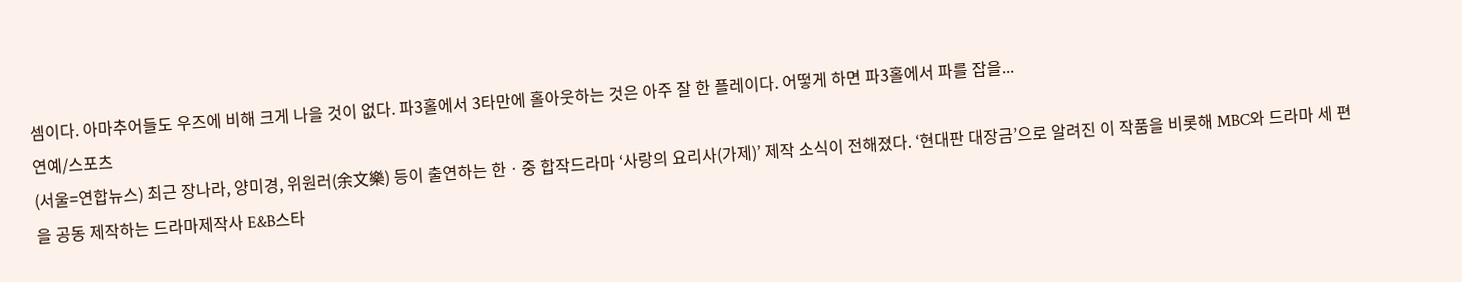셈이다. 아마추어들도 우즈에 비해 크게 나을 것이 없다. 파3홀에서 3타만에 홀아웃하는 것은 아주 잘 한 플레이다. 어떻게 하면 파3홀에서 파를 잡을...
연예/스포츠
(서울=연합뉴스) 최근 장나라, 양미경, 위원러(余文樂) 등이 출연하는 한ㆍ중 합작드라마 ‘사랑의 요리사(가제)’ 제작 소식이 전해졌다. ‘현대판 대장금’으로 알려진 이 작품을 비롯해 MBC와 드라마 세 편을 공동 제작하는 드라마제작사 E&B스타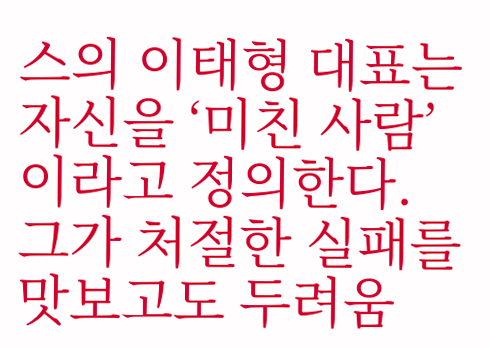스의 이태형 대표는 자신을 ‘미친 사람’이라고 정의한다. 그가 처절한 실패를 맛보고도 두려움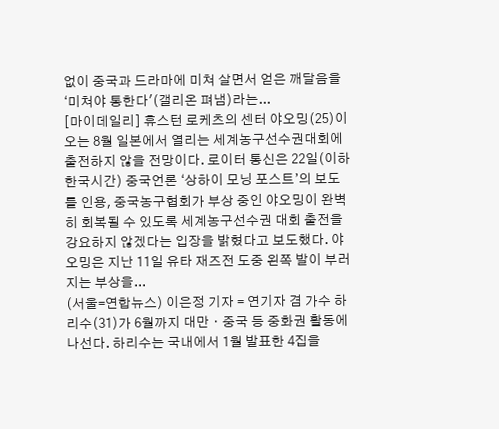없이 중국과 드라마에 미쳐 살면서 얻은 깨달음을 ‘미쳐야 통한다'(갤리온 펴냄)라는...
[마이데일리] 휴스턴 로케츠의 센터 야오밍(25)이 오는 8월 일본에서 열리는 세계농구선수권대회에 출전하지 않을 전망이다. 로이터 통신은 22일(이하 한국시간) 중국언론 ‘상하이 모닝 포스트’의 보도를 인용, 중국농구협회가 부상 중인 야오밍이 완벽히 회복될 수 있도록 세계농구선수권 대회 출전을 강요하지 않겠다는 입장을 밝혔다고 보도했다. 야오밍은 지난 11일 유타 재즈전 도중 왼쪽 발이 부러지는 부상을...
(서울=연합뉴스) 이은정 기자 = 연기자 겸 가수 하리수(31)가 6월까지 대만ㆍ중국 등 중화권 활동에 나선다. 하리수는 국내에서 1월 발표한 4집을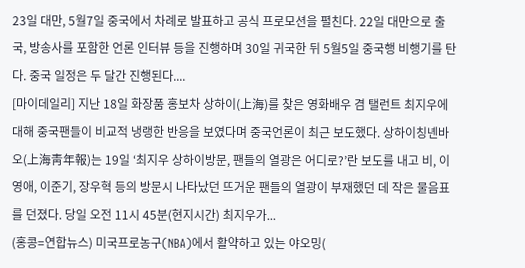23일 대만, 5월7일 중국에서 차례로 발표하고 공식 프로모션을 펼친다. 22일 대만으로 출국, 방송사를 포함한 언론 인터뷰 등을 진행하며 30일 귀국한 뒤 5월5일 중국행 비행기를 탄다. 중국 일정은 두 달간 진행된다....
[마이데일리] 지난 18일 화장품 홍보차 상하이(上海)를 찾은 영화배우 겸 탤런트 최지우에 대해 중국팬들이 비교적 냉랭한 반응을 보였다며 중국언론이 최근 보도했다. 상하이칭녠바오(上海靑年報)는 19일 ‘최지우 상하이방문, 팬들의 열광은 어디로?’란 보도를 내고 비, 이영애, 이준기, 장우혁 등의 방문시 나타났던 뜨거운 팬들의 열광이 부재했던 데 작은 물음표를 던졌다. 당일 오전 11시 45분(현지시간) 최지우가...
(홍콩=연합뉴스) 미국프로농구(NBA)에서 활약하고 있는 야오밍(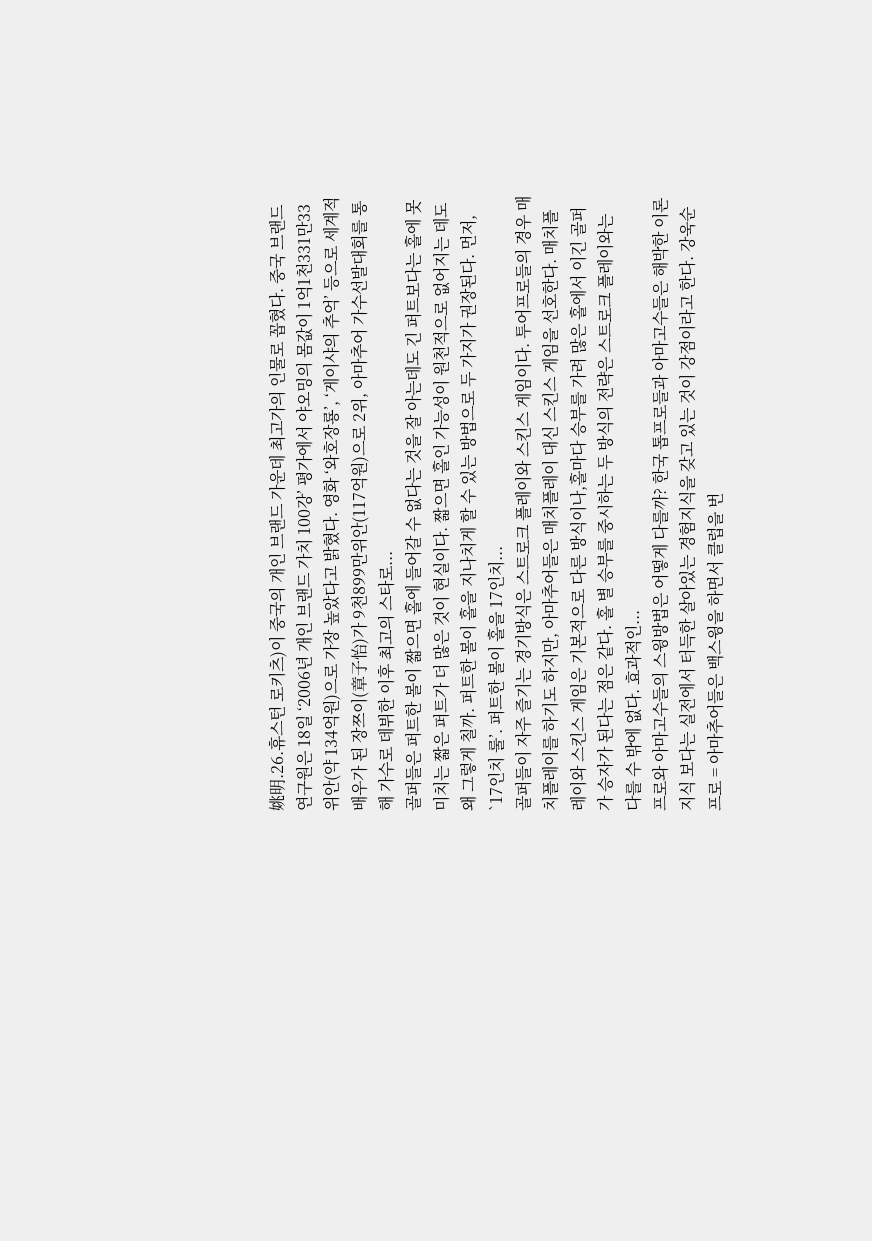姚明.26.휴스턴 로키츠)이 중국의 개인 브랜드 가운데 최고가의 인물로 꼽혔다. 중국 브랜드연구원은 18일 ‘2006년 개인 브랜드 가치 100강’ 평가에서 야오밍의 몸값이 1억1천331만33위안(약 134억원)으로 가장 높았다고 밝혔다. 영화 ‘와호장룡’, ‘게이샤의 추억’ 등으로 세계적 배우가 된 장쯔이(章子怡)가 9천899만위안(117억원)으로 2위, 아마추어 가수선발대회를 통해 가수로 데뷔한 이후 최고의 스타로...
골퍼들은 퍼트한 볼이 짧으면 홀에 들어갈 수 없다는 것을 잘 아는데도 긴 퍼트보다는 홀에 못 미치는 짧은 퍼트가 더 많은 것이 현실이다. 짧으면 홀인 가능성이 원천적으로 없어지는 데도 왜 그렇게 칠까. 퍼트한 볼이 홀을 지나치게 할 수 있는 방법으로 두 가지가 권장된다. 먼저, `17인치 룰’. 퍼트한 볼이 홀을 17인치...
골퍼들이 자주 즐기는 경기방식은 스트로크 플레이와 스킨스 게임이다. 투어프로들의 경우 매치플레이를 하기도 하지만, 아마추어들은 매치플레이 대신 스킨스 게임을 선호한다. 매치플레이와 스킨스 게임은 기본적으로 다른 방식이나,홀마다 승부를 가려 많은 홀에서 이긴 골퍼가 승자가 된다는 점은 같다. 홀 별 승부를 중시하는 두 방식의 전략은 스트로크 플레이와는 다를 수 밖에 없다. 효과적인...
프로와 아마고수들의 스윙방법은 어떻게 다를까? 한국 톱프로들과 아마고수들은 해박한 이론지식 보다는 실전에서 터득한 살아있는 경험지식을 갖고 있는 것이 강점이라고 한다. 강욱순 프로 = 아마추어들은 백스윙을 하면서 클럽을 번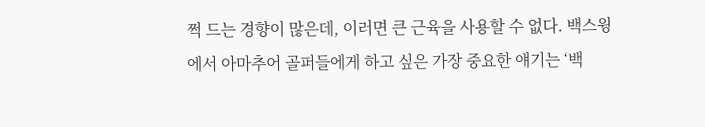쩍 드는 경향이 많은데, 이러면 큰 근육을 사용할 수 없다. 백스윙에서 아마추어 골퍼들에게 하고 싶은 가장 중요한 얘기는 ‘백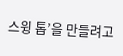스윙 톱’을 만들려고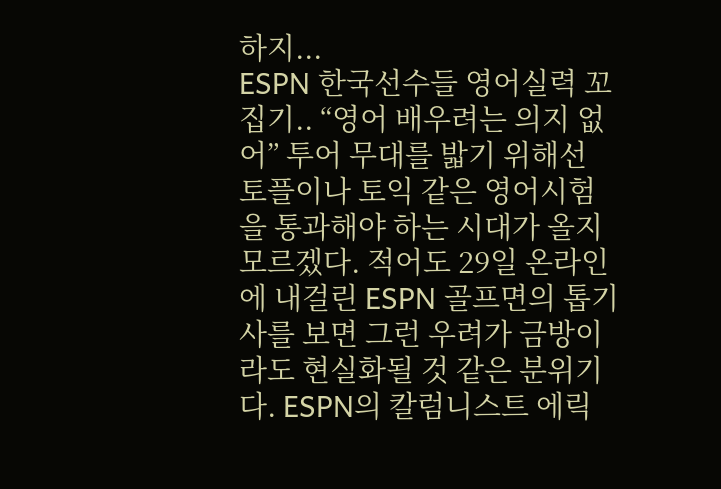하지...
ESPN 한국선수들 영어실력 꼬집기.. “영어 배우려는 의지 없어” 투어 무대를 밟기 위해선 토플이나 토익 같은 영어시험을 통과해야 하는 시대가 올지 모르겠다. 적어도 29일 온라인에 내걸린 ESPN 골프면의 톱기사를 보면 그런 우려가 금방이라도 현실화될 것 같은 분위기다. ESPN의 칼럼니스트 에릭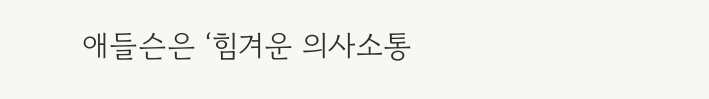애들슨은 ‘힘겨운 의사소통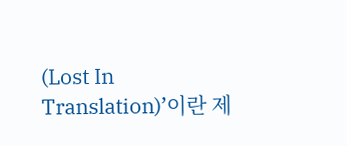(Lost In Translation)’이란 제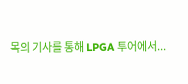목의 기사를 통해 LPGA 투어에서...